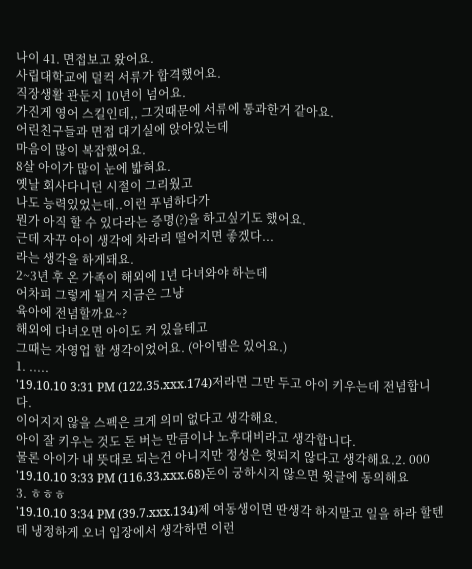나이 41. 면접보고 왔어요.
사립대학교에 덜컥 서류가 합격했어요.
직장생활 관둔지 10년이 넘어요.
가진게 영어 스킬인데,, 그것때문에 서류에 통과한거 같아요.
어린친구들과 면접 대기실에 앉아있는데
마음이 많이 복잡했어요.
8살 아이가 많이 눈에 밟혀요.
옛날 회사다니던 시절이 그리웠고
나도 능력있었는데..이런 푸념하다가
뭔가 아직 할 수 있다라는 증명(?)을 하고싶기도 했어요.
근데 자꾸 아이 생각에 차라리 떨어지면 좋겠다...
라는 생각을 하게돼요.
2~3년 후 온 가족이 해외에 1년 다녀와야 하는데
어차피 그렇게 될거 지금은 그냥
육아에 전념할까요~?
해외에 다녀오면 아이도 커 있을테고
그때는 자영업 할 생각이었어요. (아이템은 있어요.)
1. .....
'19.10.10 3:31 PM (122.35.xxx.174)저라면 그만 두고 아이 키우는데 전념합니다.
이어지지 않을 스펙은 크게 의미 없다고 생각해요.
아이 잘 키우는 것도 돈 버는 만큼이나 노후대비라고 생각합니다.
물론 아이가 내 뜻대로 되는건 아니지만 정성은 헛되지 않다고 생각해요.2. 000
'19.10.10 3:33 PM (116.33.xxx.68)돈이 궁하시지 않으면 윗글에 동의해요
3. ㅎㅎㅎ
'19.10.10 3:34 PM (39.7.xxx.134)제 여동생이면 딴생각 하지말고 일을 하라 할텐데 냉정하게 오너 입장에서 생각하면 이런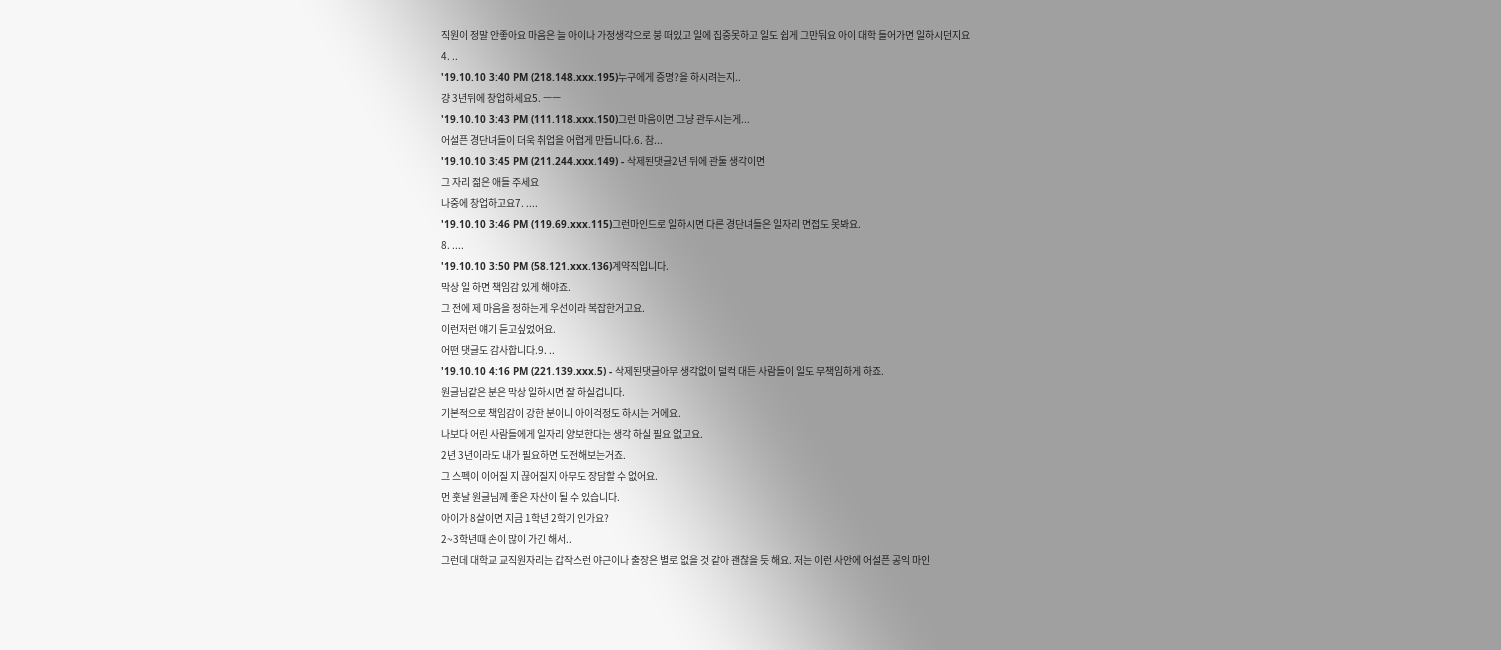직원이 정말 안좋아요 마음은 늘 아이나 가정생각으로 붕 떠있고 일에 집중못하고 일도 쉽게 그만둬요 아이 대학 들어가면 일하시던지요
4. ..
'19.10.10 3:40 PM (218.148.xxx.195)누구에게 증명?을 하시려는지..
걍 3년뒤에 창업하세요5. ㅡㅡ
'19.10.10 3:43 PM (111.118.xxx.150)그런 마음이면 그냥 관두시는게...
어설픈 경단녀들이 더욱 취업을 어렵게 만듭니다.6. 참...
'19.10.10 3:45 PM (211.244.xxx.149) - 삭제된댓글2년 뒤에 관둘 생각이면
그 자리 젊은 애들 주세요
나중에 창업하고요7. ....
'19.10.10 3:46 PM (119.69.xxx.115)그런마인드로 일하시면 다른 경단녀들은 일자리 면접도 못봐요.
8. ....
'19.10.10 3:50 PM (58.121.xxx.136)계약직입니다.
막상 일 하면 책임감 있게 해야죠.
그 전에 제 마음을 정하는게 우선이라 복잡한거고요.
이런저런 얘기 듣고싶었어요.
어떤 댓글도 감사합니다.9. ..
'19.10.10 4:16 PM (221.139.xxx.5) - 삭제된댓글아무 생각없이 덜컥 대든 사람들이 일도 무책임하게 하죠.
원글님같은 분은 막상 일하시면 잘 하실겁니다.
기본적으로 책임감이 강한 분이니 아이걱정도 하시는 거에요.
나보다 어린 사람들에게 일자리 양보한다는 생각 하실 필요 없고요.
2년 3년이라도 내가 필요하면 도전해보는거죠.
그 스펙이 이어질 지 끊어질지 아무도 장담할 수 없어요.
먼 훗날 원글님께 좋은 자산이 될 수 있습니다.
아이가 8살이면 지금 1학년 2학기 인가요?
2~3학년때 손이 많이 가긴 해서..
그런데 대학교 교직원자리는 갑작스런 야근이나 출장은 별로 없을 것 같아 괜찮을 듯 해요. 저는 이런 사안에 어설픈 공익 마인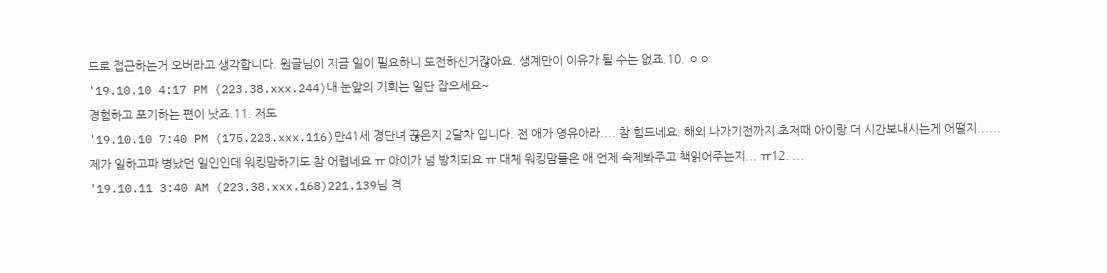드로 접근하는거 오버라고 생각합니다. 원글님이 지금 일이 필요하니 도전하신거잖아요. 생계만이 이유가 될 수는 없죠.10. ㅇㅇ
'19.10.10 4:17 PM (223.38.xxx.244)내 눈앞의 기회는 일단 잡으세요~
경험하고 포기하는 편이 낫죠.11. 저도
'19.10.10 7:40 PM (175.223.xxx.116)만41세 경단녀 끊은지 2달차 입니다. 전 애가 영유아라.... 참 힘드네요. 해외 나가기전까지 초저때 아이랑 더 시간보내시는게 어떨지......
제가 일하고파 병났던 일인인데 워킹맘하기도 참 어렵네요 ㅠ 아이가 넘 방치되요 ㅠ 대체 워킹맘들은 애 언제 숙제봐주고 책읽어주는지... ㅠ12. ...
'19.10.11 3:40 AM (223.38.xxx.168)221.139님 격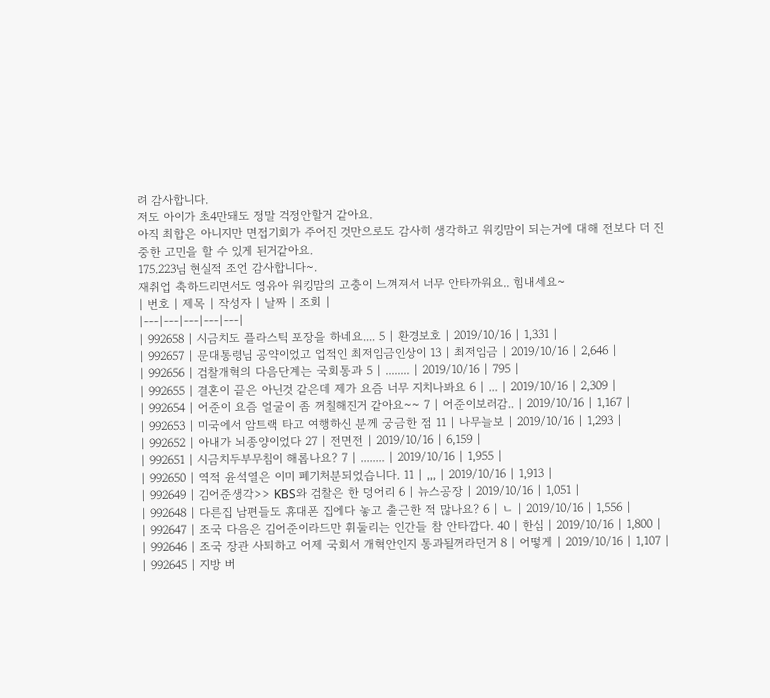려 감사합니다.
저도 아이가 초4만돼도 정말 걱정안할거 같아요.
아직 최합은 아니지만 면접기회가 주어진 것만으로도 감사히 생각하고 워킹맘이 되는거에 대해 전보다 더 진중한 고민을 할 수 있게 된거같아요.
175.223님 현실적 조언 감사합니다~.
재취업 축하드리면서도 영유아 워킹맘의 고충이 느껴져서 너무 안타까워요.. 힘내세요~
| 번호 | 제목 | 작성자 | 날짜 | 조회 |
|---|---|---|---|---|
| 992658 | 시금치도 플라스틱 포장을 하네요.... 5 | 환경보호 | 2019/10/16 | 1,331 |
| 992657 | 문대통령님 공약이었고 업적인 최저임금인상이 13 | 최저임금 | 2019/10/16 | 2,646 |
| 992656 | 검찰개혁의 다음단계는 국회통과 5 | ........ | 2019/10/16 | 795 |
| 992655 | 결혼이 끝은 아닌것 같은데 제가 요즘 너무 지치나봐요 6 | ... | 2019/10/16 | 2,309 |
| 992654 | 어준이 요즘 얼굴이 좀 꺼칠해진거 같아요~~ 7 | 어준이보러감.. | 2019/10/16 | 1,167 |
| 992653 | 미국에서 암트랙 타고 여행하신 분께 궁금한 점 11 | 나무늘보 | 2019/10/16 | 1,293 |
| 992652 | 아내가 뇌종양이었다 27 | 전면전 | 2019/10/16 | 6,159 |
| 992651 | 시금치두부무침이 해롭나요? 7 | ........ | 2019/10/16 | 1,955 |
| 992650 | 역적 윤석열은 이미 폐기처분되었습니다. 11 | ,,, | 2019/10/16 | 1,913 |
| 992649 | 김어준생각>> KBS와 검찰은 한 덩어리 6 | 뉴스공장 | 2019/10/16 | 1,051 |
| 992648 | 다른집 남편들도 휴대폰 집에다 놓고 출근한 적 많나요? 6 | ㄴ | 2019/10/16 | 1,556 |
| 992647 | 조국 다음은 김어준이라드만 휘둘리는 인간들 참 안타깝다. 40 | 한심 | 2019/10/16 | 1,800 |
| 992646 | 조국 장관 사퇴하고 어제 국회서 개혁안인지 통과될꺼라던거 8 | 어떻게 | 2019/10/16 | 1,107 |
| 992645 | 지방 버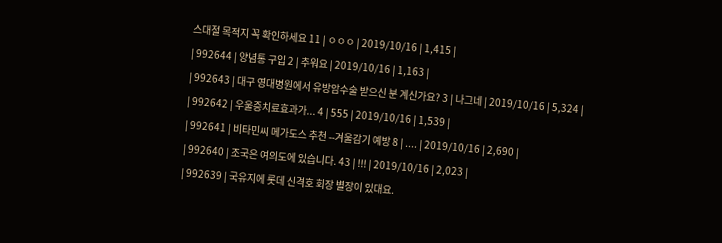스대절 목적지 꼭 확인하세요 11 | ㅇㅇㅇ | 2019/10/16 | 1,415 |
| 992644 | 양념통 구입 2 | 추워요 | 2019/10/16 | 1,163 |
| 992643 | 대구 영대병원에서 유방암수술 받으신 분 계신가요? 3 | 나그네 | 2019/10/16 | 5,324 |
| 992642 | 우울증치료효과가... 4 | 555 | 2019/10/16 | 1,539 |
| 992641 | 비타민씨 메가도스 추천 --겨울감기 예방 8 | .... | 2019/10/16 | 2,690 |
| 992640 | 조국은 여의도에 있습니다. 43 | !!! | 2019/10/16 | 2,023 |
| 992639 | 국유지에 롯데 신격호 회장 별장이 있대요.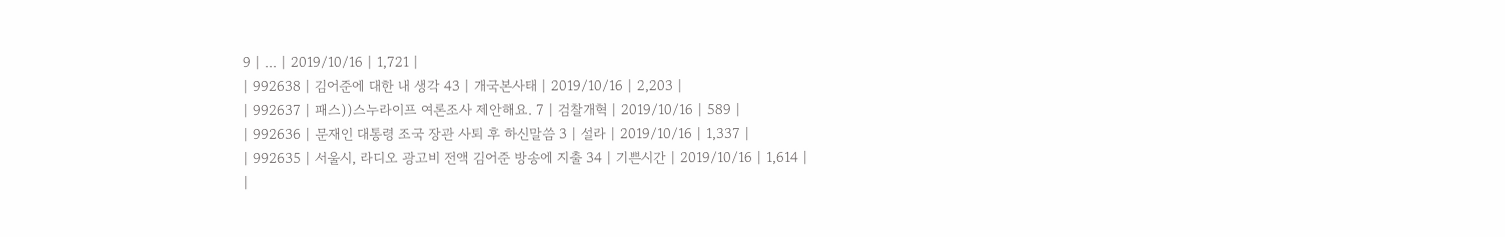9 | ... | 2019/10/16 | 1,721 |
| 992638 | 김어준에 대한 내 생각 43 | 개국본사태 | 2019/10/16 | 2,203 |
| 992637 | 패스))스누라이프 여론조사 제안해요. 7 | 검찰개혁 | 2019/10/16 | 589 |
| 992636 | 문재인 대통령 조국 장관 사퇴 후 하신말씀 3 | 설라 | 2019/10/16 | 1,337 |
| 992635 | 서울시, 라디오 광고비 전액 김어준 방송에 지출 34 | 기쁜시간 | 2019/10/16 | 1,614 |
|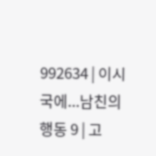992634 | 이시국에...남친의 행동 9 | 고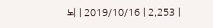뇌 | 2019/10/16 | 2,253 |